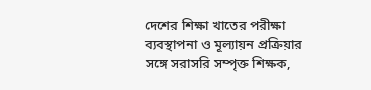দেশের শিক্ষা খাতের পরীক্ষা ব্যবস্থাপনা ও মূল্যায়ন প্রক্রিয়ার সঙ্গে সরাসরি সম্পৃক্ত শিক্ষক,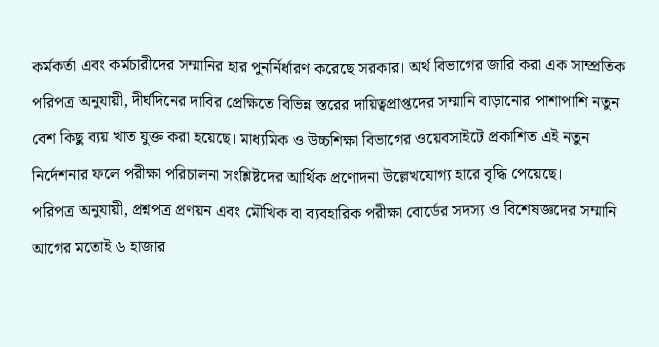কর্মকর্তা এবং কর্মচারীদের সম্মানির হার পুনর্নির্ধারণ করেছে সরকার। অর্থ বিভাগের জারি করা এক সাম্প্রতিক পরিপত্র অনুযায়ী, দীর্ঘদিনের দাবির প্রেক্ষিতে বিভিন্ন স্তরের দায়িত্বপ্রাপ্তদের সম্মানি বাড়ানোর পাশাপাশি নতুন বেশ কিছু ব্যয় খাত যুক্ত করা হয়েছে। মাধ্যমিক ও উচ্চশিক্ষা বিভাগের ওয়েবসাইটে প্রকাশিত এই নতুন নির্দেশনার ফলে পরীক্ষা পরিচালনা সংশ্লিষ্টদের আর্থিক প্রণোদনা উল্লেখযোগ্য হারে বৃদ্ধি পেয়েছে।
পরিপত্র অনুযায়ী, প্রশ্নপত্র প্রণয়ন এবং মৌখিক বা ব্যবহারিক পরীক্ষা বোর্ডের সদস্য ও বিশেষজ্ঞদের সম্মানি আগের মতোই ৬ হাজার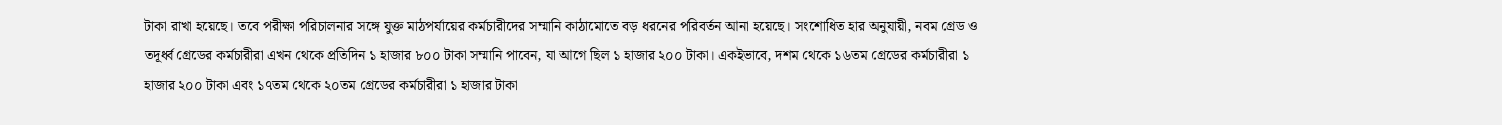টাকা রাখা হয়েছে। তবে পরীক্ষা পরিচালনার সঙ্গে যুক্ত মাঠপর্যায়ের কর্মচারীদের সম্মানি কাঠামোতে বড় ধরনের পরিবর্তন আনা হয়েছে। সংশোধিত হার অনুযায়ী, নবম গ্রেড ও তদূর্ধ্ব গ্রেডের কর্মচারীরা এখন থেকে প্রতিদিন ১ হাজার ৮০০ টাকা সম্মানি পাবেন, যা আগে ছিল ১ হাজার ২০০ টাকা। একইভাবে, দশম থেকে ১৬তম গ্রেডের কর্মচারীরা ১ হাজার ২০০ টাকা এবং ১৭তম থেকে ২০তম গ্রেডের কর্মচারীরা ১ হাজার টাকা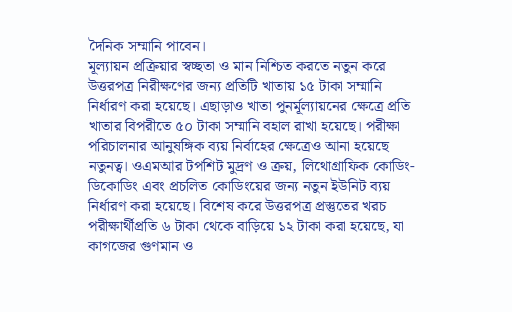দৈনিক সম্মানি পাবেন।
মূল্যায়ন প্রক্রিয়ার স্বচ্ছতা ও মান নিশ্চিত করতে নতুন করে উত্তরপত্র নিরীক্ষণের জন্য প্রতিটি খাতায় ১৫ টাকা সম্মানি নির্ধারণ করা হয়েছে। এছাড়াও খাতা পুনর্মূল্যায়নের ক্ষেত্রে প্রতি খাতার বিপরীতে ৫০ টাকা সম্মানি বহাল রাখা হয়েছে। পরীক্ষা পরিচালনার আনুষঙ্গিক ব্যয় নির্বাহের ক্ষেত্রেও আনা হয়েছে নতুনত্ব। ওএমআর টপশিট মুদ্রণ ও ক্রয়, লিথোগ্রাফিক কোডিং-ডিকোডিং এবং প্রচলিত কোডিংয়ের জন্য নতুন ইউনিট ব্যয় নির্ধারণ করা হয়েছে। বিশেষ করে উত্তরপত্র প্রস্তুতের খরচ পরীক্ষার্থীপ্রতি ৬ টাকা থেকে বাড়িয়ে ১২ টাকা করা হয়েছে, যা কাগজের গুণমান ও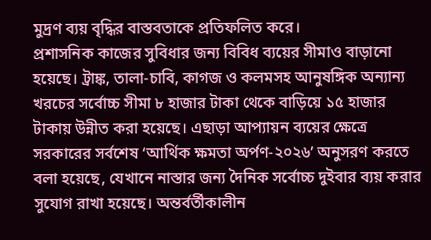মুদ্রণ ব্যয় বৃদ্ধির বাস্তবতাকে প্রতিফলিত করে।
প্রশাসনিক কাজের সুবিধার জন্য বিবিধ ব্যয়ের সীমাও বাড়ানো হয়েছে। ট্রাঙ্ক, তালা-চাবি, কাগজ ও কলমসহ আনুষঙ্গিক অন্যান্য খরচের সর্বোচ্চ সীমা ৮ হাজার টাকা থেকে বাড়িয়ে ১৫ হাজার টাকায় উন্নীত করা হয়েছে। এছাড়া আপ্যায়ন ব্যয়ের ক্ষেত্রে সরকারের সর্বশেষ ‘আর্থিক ক্ষমতা অর্পণ-২০২৬’ অনুসরণ করতে বলা হয়েছে, যেখানে নাস্তার জন্য দৈনিক সর্বোচ্চ দুইবার ব্যয় করার সুযোগ রাখা হয়েছে। অন্তর্বর্তীকালীন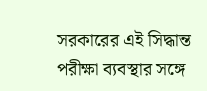সরকারের এই সিদ্ধান্ত পরীক্ষা ব্যবস্থার সঙ্গে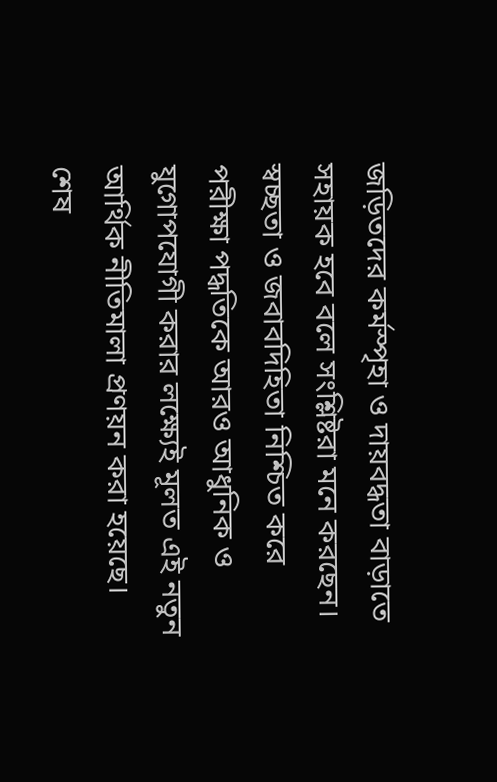জড়িতদের কর্মস্পৃহা ও দায়বদ্ধতা বাড়াতে সহায়ক হবে বলে সংশ্লিষ্টরা মনে করছেন। স্বচ্ছতা ও জবাবদিহিতা নিশ্চিত করে পরীক্ষা পদ্ধতিকে আরও আধুনিক ও যুগোপযোগী করার লক্ষ্যেই মূলত এই নতুন আর্থিক নীতিমালা প্রণয়ন করা হয়েছে।
শেষ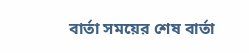বার্তা সময়ের শেষ বার্তা